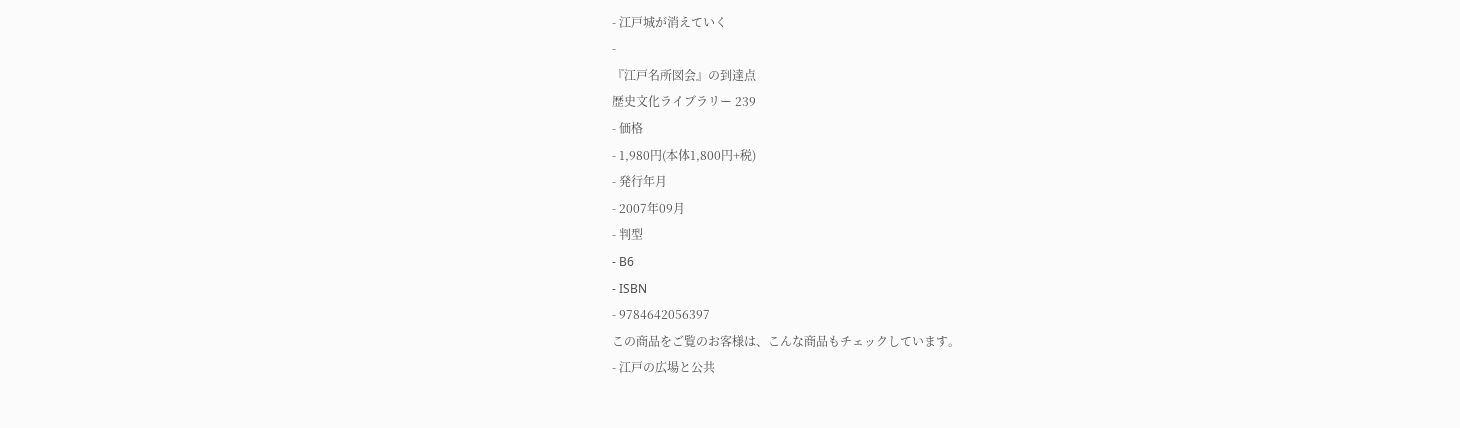- 江戸城が消えていく
-
『江戸名所図会』の到達点
歴史文化ライブラリー 239
- 価格
- 1,980円(本体1,800円+税)
- 発行年月
- 2007年09月
- 判型
- B6
- ISBN
- 9784642056397
この商品をご覧のお客様は、こんな商品もチェックしています。
- 江戸の広場と公共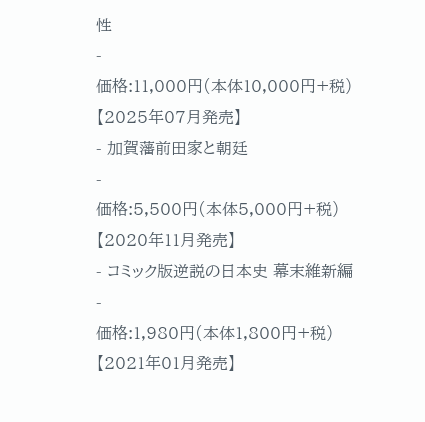性
-
価格:11,000円(本体10,000円+税)
【2025年07月発売】
- 加賀藩前田家と朝廷
-
価格:5,500円(本体5,000円+税)
【2020年11月発売】
- コミック版逆説の日本史 幕末維新編
-
価格:1,980円(本体1,800円+税)
【2021年01月発売】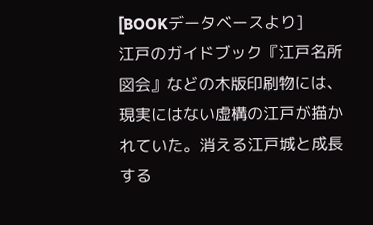[BOOKデータベースより]
江戸のガイドブック『江戸名所図会』などの木版印刷物には、現実にはない虚構の江戸が描かれていた。消える江戸城と成長する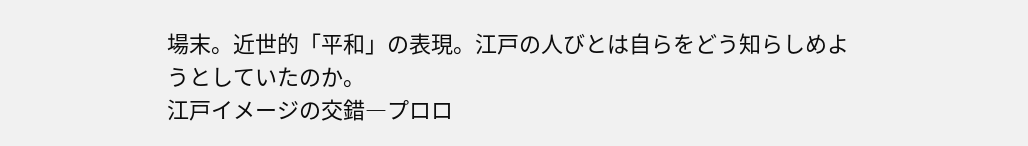場末。近世的「平和」の表現。江戸の人びとは自らをどう知らしめようとしていたのか。
江戸イメージの交錯―プロロ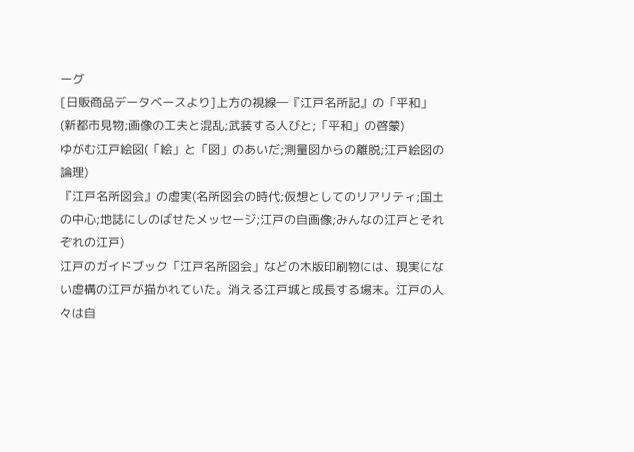ーグ
[日販商品データベースより]上方の視線―『江戸名所記』の「平和」(新都市見物;画像の工夫と混乱;武装する人びと;「平和」の啓蒙)
ゆがむ江戸絵図(「絵」と「図」のあいだ;測量図からの離脱;江戸絵図の論理)
『江戸名所図会』の虚実(名所図会の時代;仮想としてのリアリティ;国土の中心;地誌にしのばせたメッセージ;江戸の自画像;みんなの江戸とそれぞれの江戸)
江戸のガイドブック「江戸名所図会」などの木版印刷物には、現実にない虚構の江戸が描かれていた。消える江戸城と成長する場末。江戸の人々は自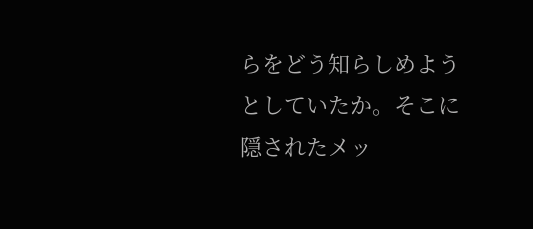らをどう知らしめようとしていたか。そこに隠されたメッ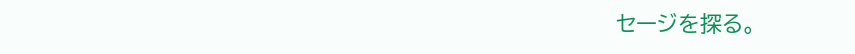セージを探る。